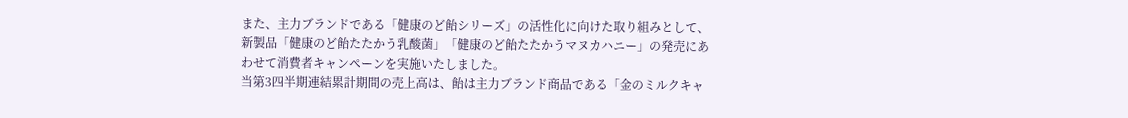また、主力ブランドである「健康のど飴シリーズ」の活性化に向けた取り組みとして、新製品「健康のど飴たたかう乳酸菌」「健康のど飴たたかうマヌカハニー」の発売にあわせて消費者キャンペーンを実施いたしました。
当第3四半期連結累計期間の売上高は、飴は主力ブランド商品である「金のミルクキャ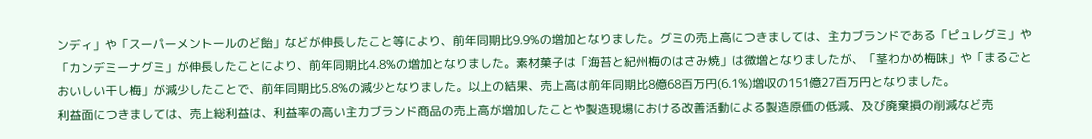ンディ」や「スーパーメントールのど飴」などが伸長したこと等により、前年同期比9.9%の増加となりました。グミの売上高につきましては、主力ブランドである「ピュレグミ」や「カンデミーナグミ」が伸長したことにより、前年同期比4.8%の増加となりました。素材菓子は「海苔と紀州梅のはさみ焼」は微増となりましたが、「茎わかめ梅味」や「まるごとおいしい干し梅」が減少したことで、前年同期比5.8%の減少となりました。以上の結果、売上高は前年同期比8億68百万円(6.1%)増収の151億27百万円となりました。
利益面につきましては、売上総利益は、利益率の高い主力ブランド商品の売上高が増加したことや製造現場における改善活動による製造原価の低減、及び廃棄損の削減など売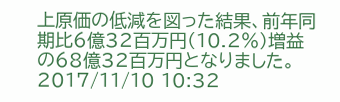上原価の低減を図った結果、前年同期比6億32百万円(10.2%)増益の68億32百万円となりました。
2017/11/10 10:32